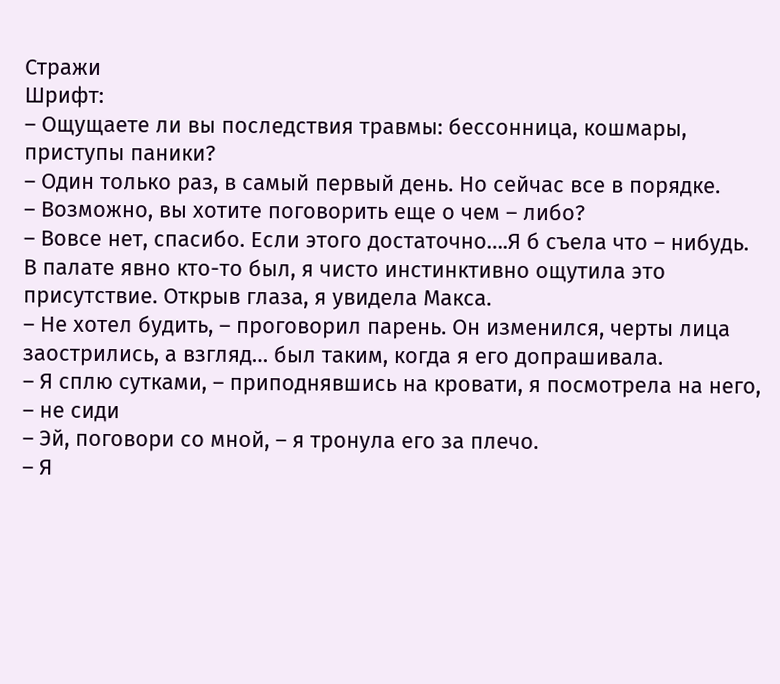Стражи
Шрифт:
– Ощущаете ли вы последствия травмы: бессонница, кошмары, приступы паники?
– Один только раз, в самый первый день. Но сейчас все в порядке.
– Возможно, вы хотите поговорить еще о чем – либо?
– Вовсе нет, спасибо. Если этого достаточно….Я б съела что – нибудь.
В палате явно кто-то был, я чисто инстинктивно ощутила это присутствие. Открыв глаза, я увидела Макса.
– Не хотел будить, – проговорил парень. Он изменился, черты лица заострились, а взгляд… был таким, когда я его допрашивала.
– Я сплю сутками, – приподнявшись на кровати, я посмотрела на него, – не сиди
– Эй, поговори со мной, – я тронула его за плечо.
– Я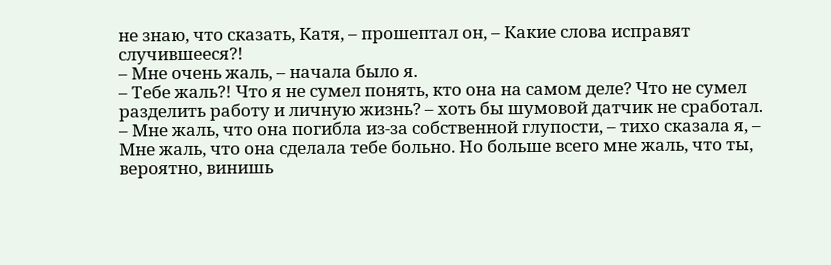не знаю, что сказать, Катя, – прошептал он, – Какие слова исправят случившееся?!
– Мне очень жаль, – начала было я.
– Тебе жаль?! Что я не сумел понять, кто она на самом деле? Что не сумел разделить работу и личную жизнь? – хоть бы шумовой датчик не сработал.
– Мне жаль, что она погибла из-за собственной глупости, – тихо сказала я, – Мне жаль, что она сделала тебе больно. Но больше всего мне жаль, что ты, вероятно, винишь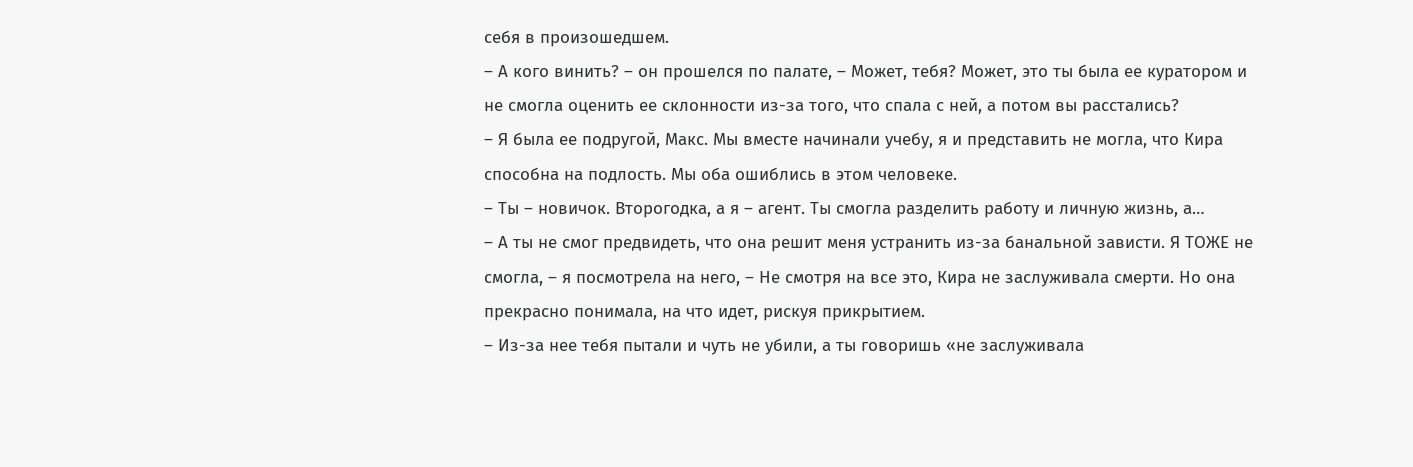себя в произошедшем.
– А кого винить? – он прошелся по палате, – Может, тебя? Может, это ты была ее куратором и не смогла оценить ее склонности из-за того, что спала с ней, а потом вы расстались?
– Я была ее подругой, Макс. Мы вместе начинали учебу, я и представить не могла, что Кира способна на подлость. Мы оба ошиблись в этом человеке.
– Ты – новичок. Второгодка, а я – агент. Ты смогла разделить работу и личную жизнь, а…
– А ты не смог предвидеть, что она решит меня устранить из-за банальной зависти. Я ТОЖЕ не смогла, – я посмотрела на него, – Не смотря на все это, Кира не заслуживала смерти. Но она прекрасно понимала, на что идет, рискуя прикрытием.
– Из-за нее тебя пытали и чуть не убили, а ты говоришь «не заслуживала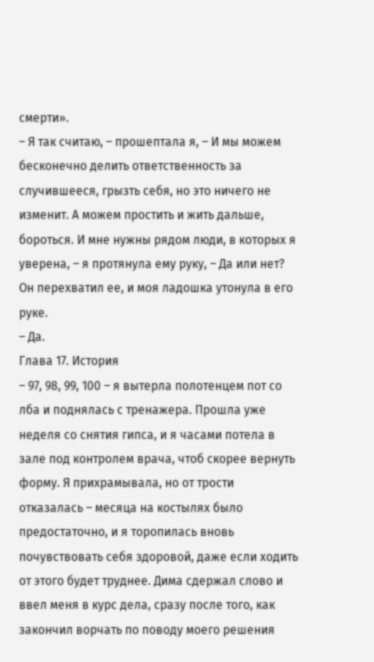смерти».
– Я так считаю, – прошептала я, – И мы можем бесконечно делить ответственность за случившееся, грызть себя, но это ничего не изменит. А можем простить и жить дальше, бороться. И мне нужны рядом люди, в которых я уверена, – я протянула ему руку, – Да или нет?
Он перехватил ее, и моя ладошка утонула в его руке.
– Да.
Глава 17. История
– 97, 98, 99, 100 – я вытерла полотенцем пот со лба и поднялась с тренажера. Прошла уже неделя со снятия гипса, и я часами потела в зале под контролем врача, чтоб скорее вернуть форму. Я прихрамывала, но от трости отказалась – месяца на костылях было предостаточно, и я торопилась вновь почувствовать себя здоровой, даже если ходить от этого будет труднее. Дима сдержал слово и ввел меня в курс дела, сразу после того, как закончил ворчать по поводу моего решения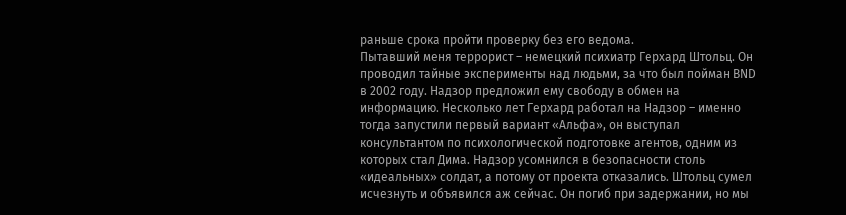раньше срока пройти проверку без его ведома.
Пытавший меня террорист – немецкий психиатр Герхард Штольц. Он проводил тайные эксперименты над людьми, за что был пойман ВND в 2002 году. Надзор предложил ему свободу в обмен на информацию. Несколько лет Герхард работал на Надзор – именно тогда запустили первый вариант «Альфа», он выступал консультантом по психологической подготовке агентов, одним из которых стал Дима. Надзор усомнился в безопасности столь «идеальных» солдат, а потому от проекта отказались. Штольц сумел исчезнуть и объявился аж сейчас. Он погиб при задержании, но мы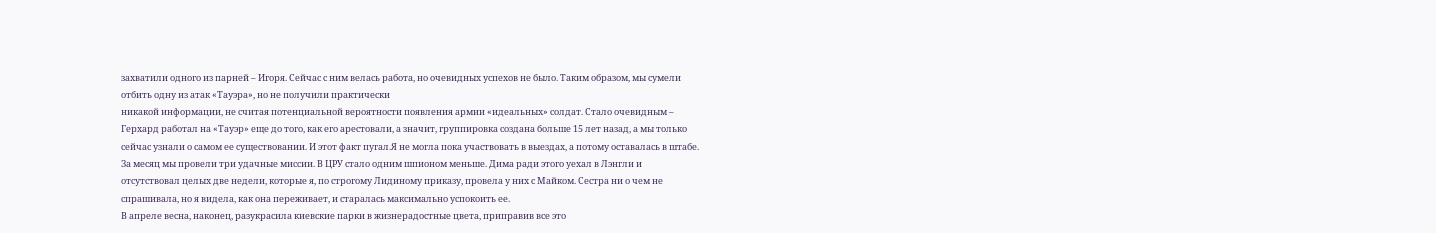захватили одного из парней – Игоря. Сейчас с ним велась работа, но очевидных успехов не было. Таким образом, мы сумели отбить одну из атак «Тауэра», но не получили практически
никакой информации, не считая потенциальной вероятности появления армии «идеальных» солдат. Стало очевидным – Герхард работал на «Тауэр» еще до того, как его арестовали, а значит, группировка создана больше 15 лет назад, а мы только сейчас узнали о самом ее существовании. И этот факт пугал.Я не могла пока участвовать в выездах, а потому оставалась в штабе. За месяц мы провели три удачные миссии. В ЦРУ стало одним шпионом меньше. Дима ради этого уехал в Лэнгли и отсутствовал целых две недели, которые я, по строгому Лидиному приказу, провела у них с Майком. Сестра ни о чем не спрашивала, но я видела, как она переживает, и старалась максимально успокоить ее.
В апреле весна, наконец, разукрасила киевские парки в жизнерадостные цвета, приправив все это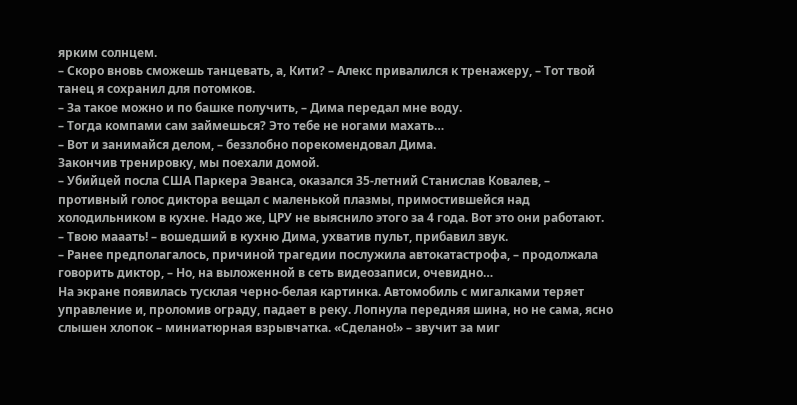ярким солнцем.
– Скоро вновь сможешь танцевать, а, Кити? – Алекс привалился к тренажеру, – Тот твой танец я сохранил для потомков.
– За такое можно и по башке получить, – Дима передал мне воду.
– Тогда компами сам займешься? Это тебе не ногами махать…
– Вот и занимайся делом, – беззлобно порекомендовал Дима.
Закончив тренировку, мы поехали домой.
– Убийцей посла США Паркера Эванса, оказался 35-летний Станислав Ковалев, – противный голос диктора вещал с маленькой плазмы, примостившейся над холодильником в кухне. Надо же, ЦРУ не выяснило этого за 4 года. Вот это они работают.
– Твою мааать! – вошедший в кухню Дима, ухватив пульт, прибавил звук.
– Ранее предполагалось, причиной трагедии послужила автокатастрофа, – продолжала говорить диктор, – Но, на выложенной в сеть видеозаписи, очевидно…
На экране появилась тусклая черно-белая картинка. Автомобиль с мигалками теряет управление и, проломив ограду, падает в реку. Лопнула передняя шина, но не сама, ясно слышен хлопок – миниатюрная взрывчатка. «Сделано!» – звучит за миг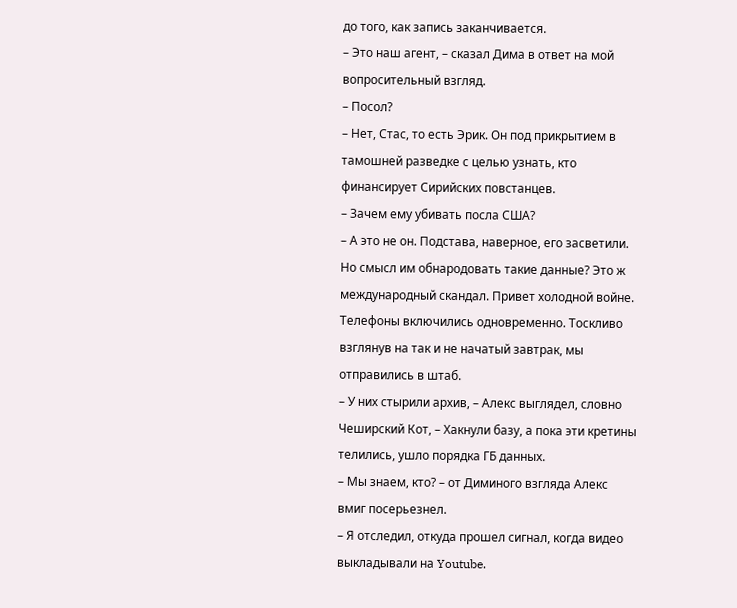до того, как запись заканчивается.
– Это наш агент, – сказал Дима в ответ на мой вопросительный взгляд.
– Посол?
– Нет, Стас, то есть Эрик. Он под прикрытием в тамошней разведке с целью узнать, кто финансирует Сирийских повстанцев.
– Зачем ему убивать посла США?
– А это не он. Подстава, наверное, его засветили. Но смысл им обнародовать такие данные? Это ж международный скандал. Привет холодной войне.
Телефоны включились одновременно. Тоскливо взглянув на так и не начатый завтрак, мы отправились в штаб.
– У них стырили архив, – Алекс выглядел, словно Чеширский Кот, – Хакнули базу, а пока эти кретины телились, ушло порядка ГБ данных.
– Мы знаем, кто? – от Диминого взгляда Алекс вмиг посерьезнел.
– Я отследил, откуда прошел сигнал, когда видео выкладывали на Youtube.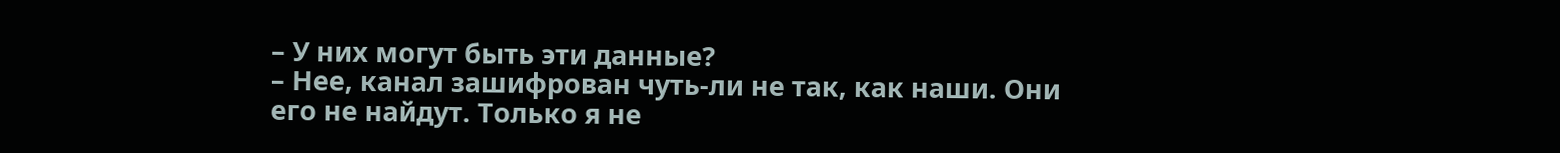– У них могут быть эти данные?
– Нее, канал зашифрован чуть-ли не так, как наши. Они его не найдут. Только я не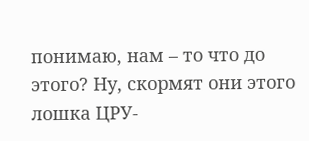понимаю, нам – то что до этого? Ну, скормят они этого лошка ЦРУ-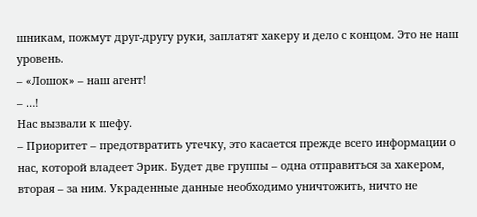шникам, пожмут друг-другу руки, заплатят хакеру и дело с концом. Это не наш уровень.
– «Лошок» – наш агент!
– …!
Нас вызвали к шефу.
– Приоритет – предотвратить утечку, это касается прежде всего информации о нас, которой владеет Эрик. Будет две группы – одна отправиться за хакером, вторая – за ним. Украденные данные необходимо уничтожить, ничто не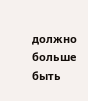должно больше быть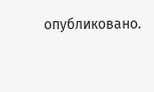опубликовано.